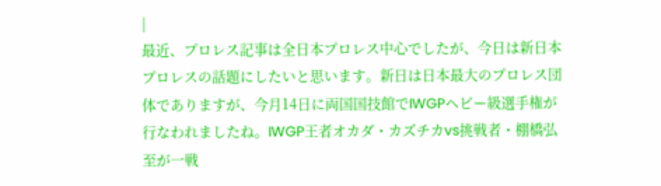|
最近、プロレス記事は全日本プロレス中心でしたが、今日は新日本プロレスの話題にしたいと思います。新日は日本最大のプロレス団体でありますが、今月14日に両国国技館でIWGPヘビー級選手権が行なわれましたね。IWGP王者オカダ・カズチカvs挑戦者・棚橋弘至が一戦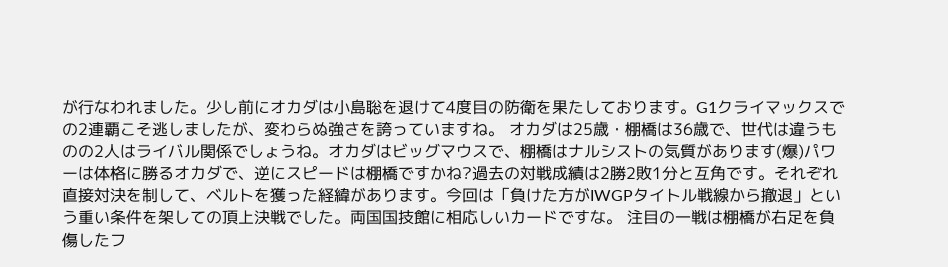が行なわれました。少し前にオカダは小島聡を退けて4度目の防衛を果たしております。G1クライマックスでの2連覇こそ逃しましたが、変わらぬ強さを誇っていますね。 オカダは25歳・棚橋は36歳で、世代は違うものの2人はライバル関係でしょうね。オカダはビッグマウスで、棚橋はナルシストの気質があります(爆)パワーは体格に勝るオカダで、逆にスピードは棚橋ですかね?過去の対戦成績は2勝2敗1分と互角です。それぞれ直接対決を制して、ベルトを獲った経緯があります。今回は「負けた方がIWGPタイトル戦線から撤退」という重い条件を架しての頂上決戦でした。両国国技館に相応しいカードですな。 注目の一戦は棚橋が右足を負傷したフ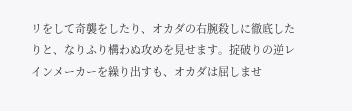リをして奇襲をしたり、オカダの右腕殺しに徹底したりと、なりふり構わぬ攻めを見せます。掟破りの逆レインメーカーを繰り出すも、オカダは屈しませ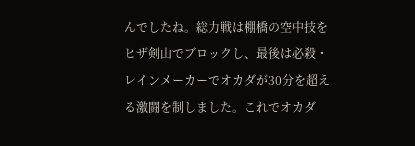んでしたね。総力戦は棚橋の空中技をヒザ剣山でブロックし、最後は必殺・レインメーカーでオカダが30分を超える激闘を制しました。これでオカダ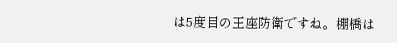は5度目の王座防衛ですね。棚橋は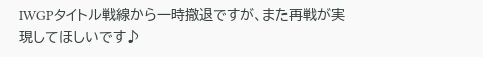IWGPタイトル戦線から一時撤退ですが、また再戦が実現してほしいです♪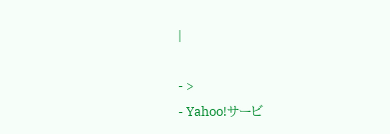|

- >
- Yahoo!サービ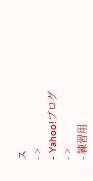ス
- >
- Yahoo!ブログ
- >
- 練習用